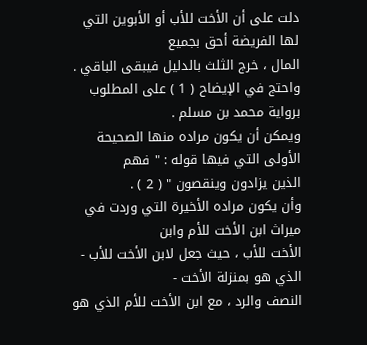دلت على أن الأخت للأب أو الأبوين التي لها الفريضة أحق بجميع
المال ، خرج الثلث بالدليل فيبقى الباقي .
واحتج في الإيضاح ( 1 ) على المطلوب برواية محمد بن مسلم .
ويمكن أن يكون مراده منها الصحيحة الأولى التي فيها قوله : " فهم
الذين يزادون وينقصون " ( 2 ) .
وأن يكون مراده الأخيرة التي وردت في ميراث ابن الأخت للأم وابن
الأخت للأب ، حيث جعل لابن الأخت للأب - الذي هو بمنزلة الأخت -
النصف والرد ، مع ابن الأخت للأم الذي هو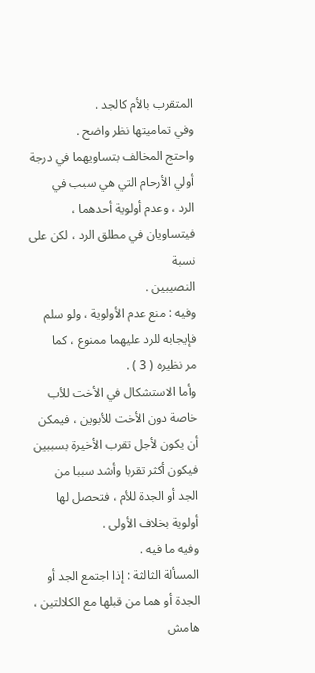المتقرب بالأم كالجد .
وفي تماميتها نظر واضح .
واحتج المخالف بتساويهما في درجة أولي الأرحام التي هي سبب في
الرد ، وعدم أولوية أحدهما ، فيتساويان في مطلق الرد ، لكن على نسبة
النصيبين .
وفيه : منع عدم الأولوية ، ولو سلم فإيجابه للرد عليهما ممنوع ، كما
مر نظيره ( 3 ) .
وأما الاستشكال في الأخت للأب خاصة دون الأخت للأبوين ، فيمكن
أن يكون لأجل تقرب الأخيرة بسببين فيكون أكثر تقربا وأشد سببا من
الجد أو الجدة للأم ، فتحصل لها أولوية بخلاف الأولى .
وفيه ما فيه .
المسألة الثالثة : إذا اجتمع الجد أو الجدة أو هما من قبلها مع الكلالتين ،
هامش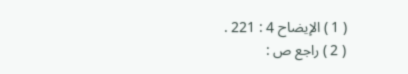( 1 ) الإيضاح 4 : 221 .
( 2 ) راجع ص :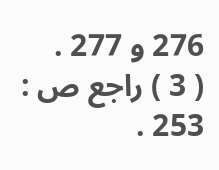276 و 277 .
( 3 ) راجع ص : 253 .